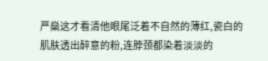严燊这才看清他眼尾泛着不自然的薄红,瓷白的肌肤透出醉意的粉,连脖颈都染着淡淡的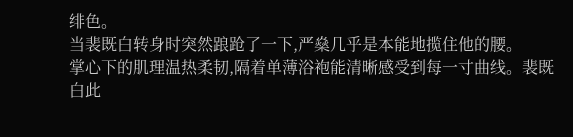绯色。
当裴既白转身时突然踉跄了一下,严燊几乎是本能地揽住他的腰。
掌心下的肌理温热柔韧,隔着单薄浴袍能清晰感受到每一寸曲线。裴既白此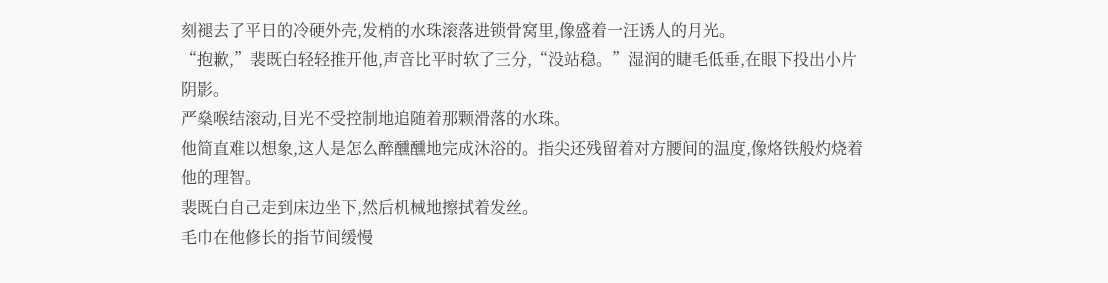刻褪去了平日的冷硬外壳,发梢的水珠滚落进锁骨窝里,像盛着一汪诱人的月光。
“抱歉,”裴既白轻轻推开他,声音比平时软了三分,“没站稳。”湿润的睫毛低垂,在眼下投出小片阴影。
严燊喉结滚动,目光不受控制地追随着那颗滑落的水珠。
他简直难以想象,这人是怎么醉醺醺地完成沐浴的。指尖还残留着对方腰间的温度,像烙铁般灼烧着他的理智。
裴既白自己走到床边坐下,然后机械地擦拭着发丝。
毛巾在他修长的指节间缓慢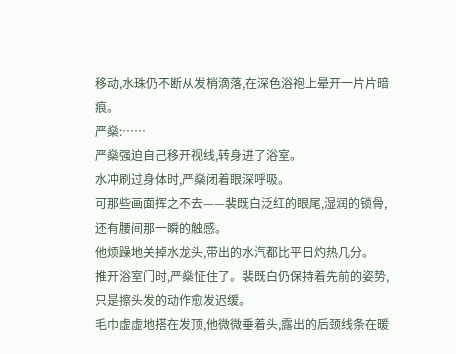移动,水珠仍不断从发梢滴落,在深色浴袍上晕开一片片暗痕。
严燊:……
严燊强迫自己移开视线,转身进了浴室。
水冲刷过身体时,严燊闭着眼深呼吸。
可那些画面挥之不去——裴既白泛红的眼尾,湿润的锁骨,还有腰间那一瞬的触感。
他烦躁地关掉水龙头,带出的水汽都比平日灼热几分。
推开浴室门时,严燊怔住了。裴既白仍保持着先前的姿势,只是擦头发的动作愈发迟缓。
毛巾虚虚地搭在发顶,他微微垂着头,露出的后颈线条在暖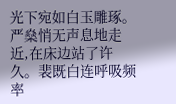光下宛如白玉雕琢。
严燊悄无声息地走近,在床边站了许久。裴既白连呼吸频率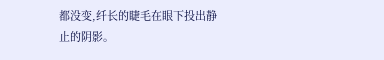都没变,纤长的睫毛在眼下投出静止的阴影。